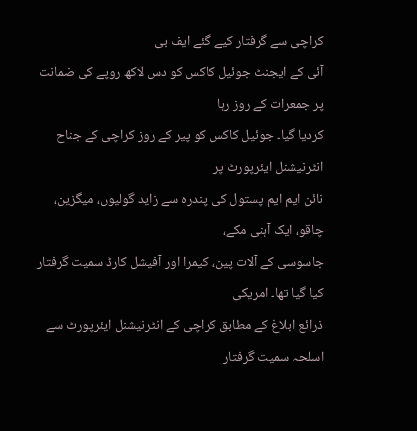کراچی سے گرفتار کیے گئے ایف بی
آئی کے ایجنٹ جوئیل کاکس کو دس لاکھ روپے کی ضمانت پر جمعرات کے روز رہا
کردیا گیا۔ جوئیل کاکس کو پیر کے روز کراچی کے جناح انٹرنیشنل ایئرپورٹ پر
نائن ایم ایم پستول کی پندرہ سے زاید گولیوں، میگزین، چاقو، ایک آہنی مکے،
جاسوسی کے آلات پین، کیمرا اور آفیشل کارڈ سمیت گرفتار کیا گیا تھا۔ امریکی
ذرائع ابلاغ کے مطابق کراچی کے انٹرنیشنل ایئرپورٹ سے اسلحہ سمیت گرفتار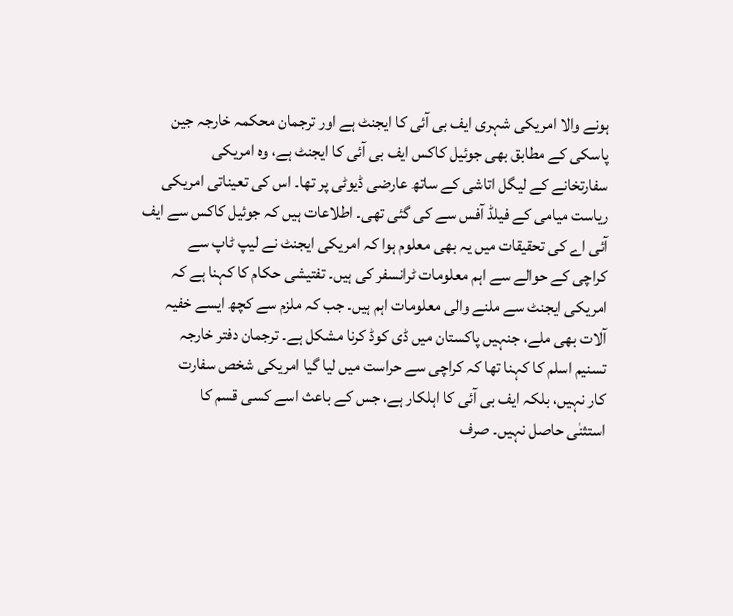ہونے والا امریکی شہری ایف بی آئی کا ایجنٹ ہے اور ترجمان محکمہ خارجہ جین
پاسکی کے مطابق بھی جوئیل کاکس ایف بی آئی کا ایجنٹ ہے، وہ امریکی
سفارتخانے کے لیگل اتاشی کے ساتھ عارضی ڈیوٹی پر تھا۔ اس کی تعیناتی امریکی
ریاست میامی کے فیلڈ آفس سے کی گئی تھی۔ اطلاعات ہیں کہ جوئیل کاکس سے ایف
آئی اے کی تحقیقات میں یہ بھی معلوم ہوا کہ امریکی ایجنٹ نے لیپ ٹاپ سے
کراچی کے حوالے سے اہم معلومات ٹرانسفر کی ہیں۔ تفتیشی حکام کا کہنا ہے کہ
امریکی ایجنٹ سے ملنے والی معلومات اہم ہیں۔ جب کہ ملزم سے کچھ ایسے خفیہ
آلات بھی ملے، جنہیں پاکستان میں ڈی کوڈ کرنا مشکل ہے۔ ترجمان دفتر خارجہ
تسنیم اسلم کا کہنا تھا کہ کراچی سے حراست میں لیا گیا امریکی شخص سفارت
کار نہیں، بلکہ ایف بی آئی کا اہلکار ہے، جس کے باعث اسے کسی قسم کا
استثنٰی حاصل نہیں۔ صرف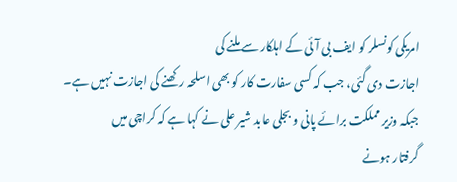امریکی کونسلر کو ایف بی آئی کے اہلکار سے ملنے کی
اجازت دی گئی، جب کہ کسی سفارت کار کو بھی اسلحہ رکھنے کی اجازت نہیں ہے۔
جبکہ وزیر مملکت برائے پانی و بجلی عابد شیر علی نے کہا ہے کہ کراچی میں
گرفتار ہونے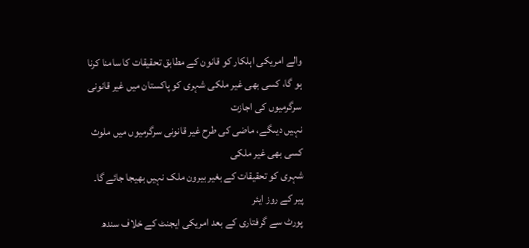والے امریکی اہلکار کو قانون کے مطابق تحقیقات کا سامنا کرنا
ہو گا، کسی بھی غیر ملکی شہری کو پاکستان میں غیر قانونی سرگرمیوں کی اجازت
نہیں دیںگے، ماضی کی طرح غیر قانونی سرگرمیوں میں ملوث کسی بھی غیر ملکی
شہری کو تحقیقات کے بغیر بیرون ملک نہیں بھیجا جائے گا۔ پیر کے روز ایئر
پورٹ سے گرفتاری کے بعد امریکی ایجنٹ کے خلاف سندھ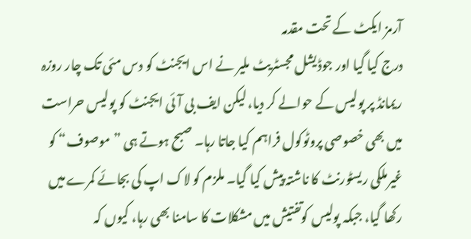آرمز ایکٹ کے تحت مقدمہ
درج کیا گیا اور جوڈیشل مجسٹریٹ ملیر نے اس ایجنٹ کو دس مئی تک چار روزہ
ریمانڈ پر پولیس کے حوالے کر دیا، لیکن ایف بی آئی ایجنٹ کو پولیس حراست
میں بھی خصوصی پروٹوکول فراہم کیا جاتا رہا۔ صبح ہوتے ہی ”موصوف“ کو
غیرملکی ریسٹورنٹ کا ناشتہ پیش کیا گیا۔ ملزم کو لاک اپ کی بجائے کمرے میں
رکھا گیا، جبکہ پولیس کوتفتیش میں مشکلات کا سامنا بھی رہا، کیوں کہ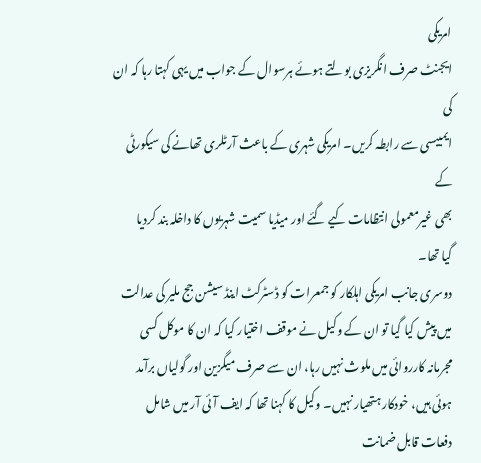امریکی
ایجنٹ صرف انگریزی بولتے ہوئے ہرسوال کے جواب میں یہی کہتا رہا کہ ان کی
ایمبیسی سے رابطہ کریں۔ امریکی شہری کے باعث آرٹلری تھانے کی سیکورٹی کے
بھی غیرمعمولی انتظامات کیے گئے اور میڈیا سمیت شہریوں کا داخلہ بند کردیا
گیا تھا۔
دوسری جانب امریکی اہلکار کو جمعرات کو ڈسٹرکٹ اینڈ سیشن جج ملیر کی عدالت
میں پیش کیا گیا تو ان کے وکیل نے موقف اختیار کیا کہ ان کا موکل کسی
مجرمانہ کارروائی میں ملوث نہیں رہا، ان سے صرف میگزین اور گولیاں برآمد
ہوئی ہیں، خودکار ہتھیار نہیں۔ وکیل کا کہنا تھا کہ ایف آئی آر میں شامل
دفعات قابل ضمانت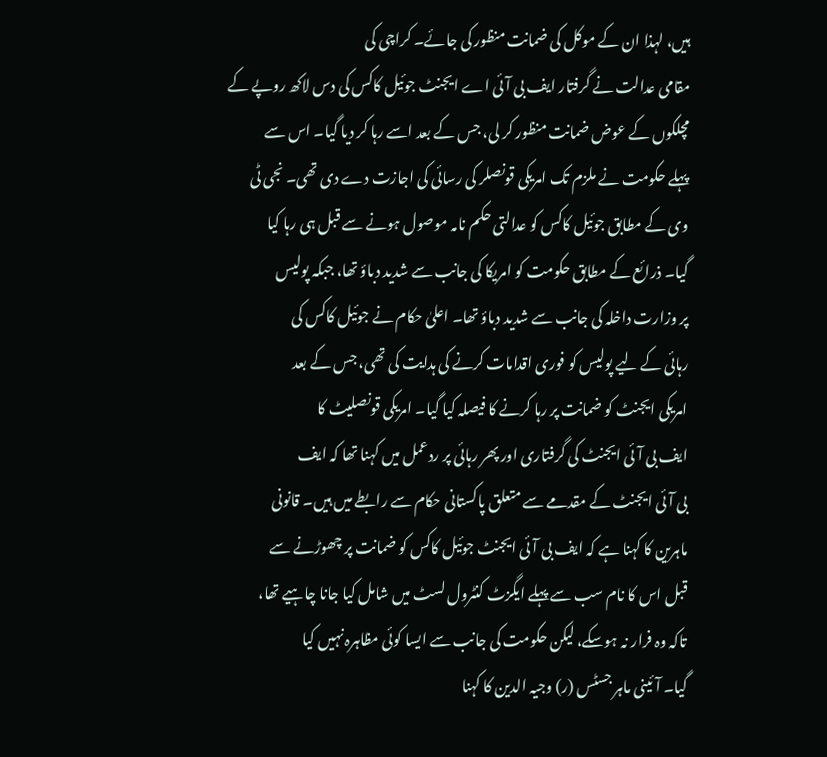ہیں، لہذا ان کے موکل کی ضمانت منظور کی جائے۔ کراچی کی
مقامی عدالت نے گرفتار ایف بی آئی اے ایجنٹ جوئیل کاکس کی دس لاکھ روپے کے
مچلکوں کے عوض ضمانت منظور کر لی، جس کے بعد اسے رہا کر دیا گیا۔ اس سے
پہلے حکومت نے ملزم تک امریکی قونصلر کی رسائی کی اجازت دے دی تھی۔ نجی ٹی
وی کے مطابق جوئیل کاکس کو عدالتی حکم نامہ موصول ہونے سے قبل ہی رہا کیا
گیا۔ ذرائع کے مطابق حکومت کو امریکا کی جانب سے شدید دباؤ تھا، جبکہ پولیس
پر وزارت داخلہ کی جانب سے شدید دباؤ تھا۔ اعلیٰ حکام نے جوئیل کاکس کی
رہائی کے لیے پولیس کو فوری اقدامات کرنے کی ہدایت کی تھی، جس کے بعد
امریکی ایجنٹ کو ضمانت پر رہا کرنے کا فیصلہ کیا گیا۔ امریکی قونصلیٹ کا
ایف بی آئی ایجنٹ کی گرفتاری اور پھر رہائی پر ردعمل میں کہنا تھا کہ ایف
بی آئی ایجنٹ کے مقدمے سے متعلق پاکستانی حکام سے رابطے میں ہیں۔ قانونی
ماہرین کا کہنا ہے کہ ایف بی آئی ایجنٹ جوئیل کاکس کو ضمانت پر چھوڑنے سے
قبل اس کا نام سب سے پہلے ایگزٹ کنٹرول لسٹ میں شامل کیا جانا چاہیے تھا،
تاکہ وہ فرار نہ ہوسکے، لیکن حکومت کی جانب سے ایسا کوئی مظاہرہ نہیں کیا
گیا۔ آئینی ماہر جسٹس (ر) وجیہ الدین کا کہنا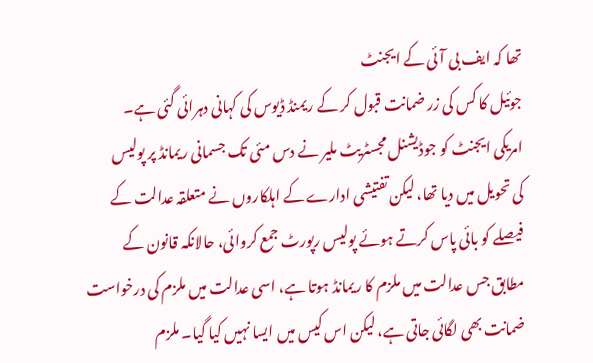تھا کہ ایف بی آئی کے ایجنٹ
جوئیل کا کس کی زر ضمانت قبول کر کے ریمنڈ ڈیوس کی کہانی دہرائی گئی ہے۔
امریکی ایجنٹ کو جوڈیشنل مجسٹریٹ ملیر نے دس مئی تک جسمانی ریمانڈ پر پولیس
کی تحویل میں دیا تھا، لیکن تفتیشی ادارے کے اہلکاروں نے متعلقہ عدالت کے
فیصلے کو بائی پاس کرتے ہوئے پولیس رپورٹ جمع کروائی، حالانکہ قانون کے
مطابق جس عدالت میں ملزم کا ریمانڈ ہوتا ہے، اسی عدالت میں ملزم کی درخواست
ضمانت بھی لگائی جاتی ہے، لیکن اس کیس میں ایسا نہیں کیا گیا۔ ملزم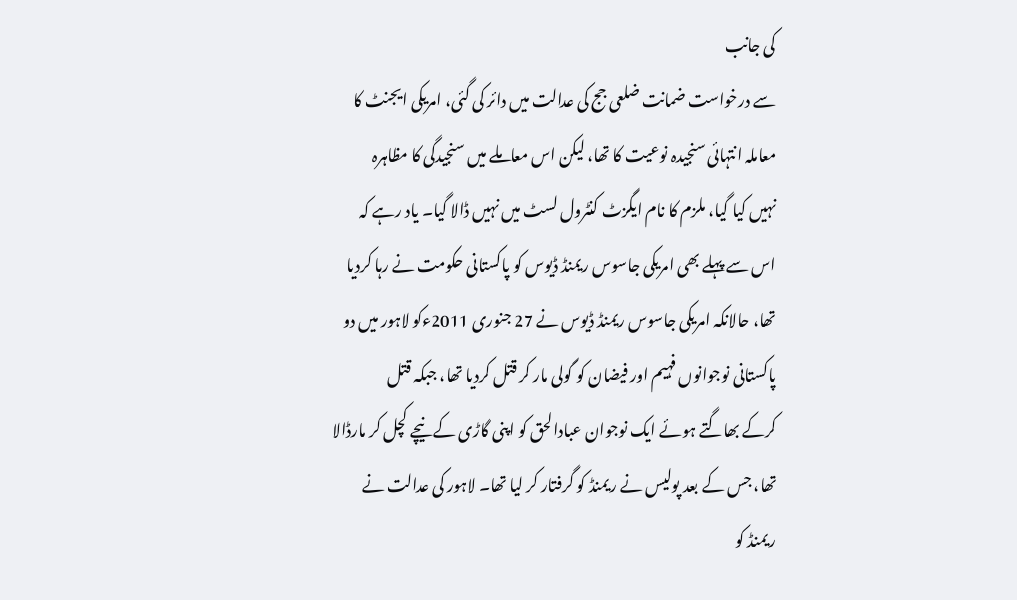کی جانب
سے درخواست ضمانت ضلعی جج کی عدالت میں دائر کی گئی، امریکی ایجنٹ کا
معاملہ انتہائی سنجیدہ نوعیت کا تھا، لیکن اس معاملے میں سنجیدگی کا مظاہرہ
نہیں کیا گیا، ملزم کا نام ایگزٹ کنٹرول لسٹ میں نہیں ڈالا گیا۔ یاد رہے کہ
اس سے پہلے بھی امریکی جاسوس ریمنڈ ڈیوس کو پاکستانی حکومت نے رہا کردیا
تھا، حالانکہ امریکی جاسوس ریمنڈ ڈیوس نے 27 جنوری 2011ءکو لاہور میں دو
پاکستانی نوجوانوں فہیم اور فیضان کو گولی مار کر قتل کردیا تھا، جبکہ قتل
کرکے بھاگتے ہوئے ایک نوجوان عبادالحق کو اپنی گاڑی کے نیچے کچل کر مارڈالا
تھا، جس کے بعد پولیس نے ریمنڈ کو گرفتار کر لیا تھا۔ لاہور کی عدالت نے
ریمنڈ کو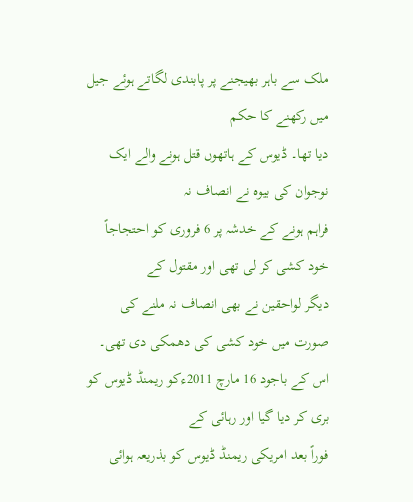ملک سے باہر بھیجنے پر پابندی لگاتے ہوئے جیل میں رکھنے کا حکم
دیا تھا۔ ڈیوس کے ہاتھوں قتل ہونے والے ایک نوجوان کی بیوہ نے انصاف نہ
فراہم ہونے کے خدشہ پر 6 فروری کو احتجاجاً خود کشی کر لی تھی اور مقتول کے
دیگر لواحقین نے بھی انصاف نہ ملنے کی صورت میں خود کشی کی دھمکی دی تھی۔
اس کے باجود 16 مارچ 2011ءکو ریمنڈ ڈیوس کو بری کر دیا گیا اور رہائی کے
فوراً بعد امریکی ریمنڈ ڈیوس کو بذریعہ ہوائی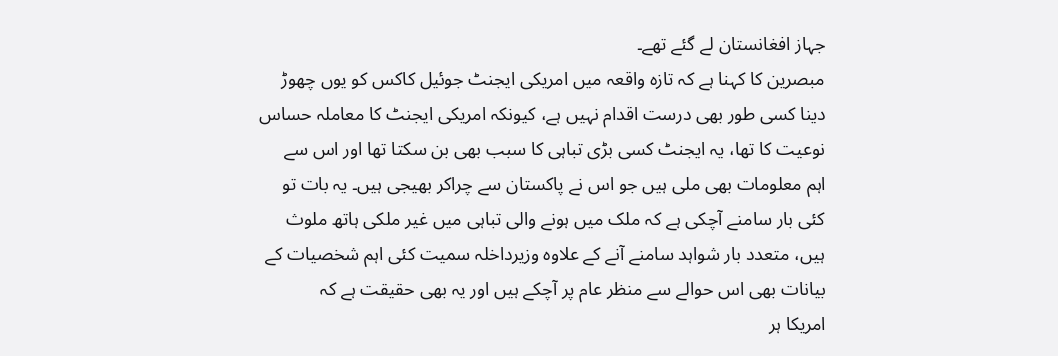جہاز افغانستان لے گئے تھے۔
مبصرین کا کہنا ہے کہ تازہ واقعہ میں امریکی ایجنٹ جوئیل کاکس کو یوں چھوڑ
دینا کسی طور بھی درست اقدام نہیں ہے، کیونکہ امریکی ایجنٹ کا معاملہ حساس
نوعیت کا تھا، یہ ایجنٹ کسی بڑی تباہی کا سبب بھی بن سکتا تھا اور اس سے
اہم معلومات بھی ملی ہیں جو اس نے پاکستان سے چراکر بھیجی ہیں۔ یہ بات تو
کئی بار سامنے آچکی ہے کہ ملک میں ہونے والی تباہی میں غیر ملکی ہاتھ ملوث
ہیں، متعدد بار شواہد سامنے آنے کے علاوہ وزیرداخلہ سمیت کئی اہم شخصیات کے
بیانات بھی اس حوالے سے منظر عام پر آچکے ہیں اور یہ بھی حقیقت ہے کہ
امریکا ہر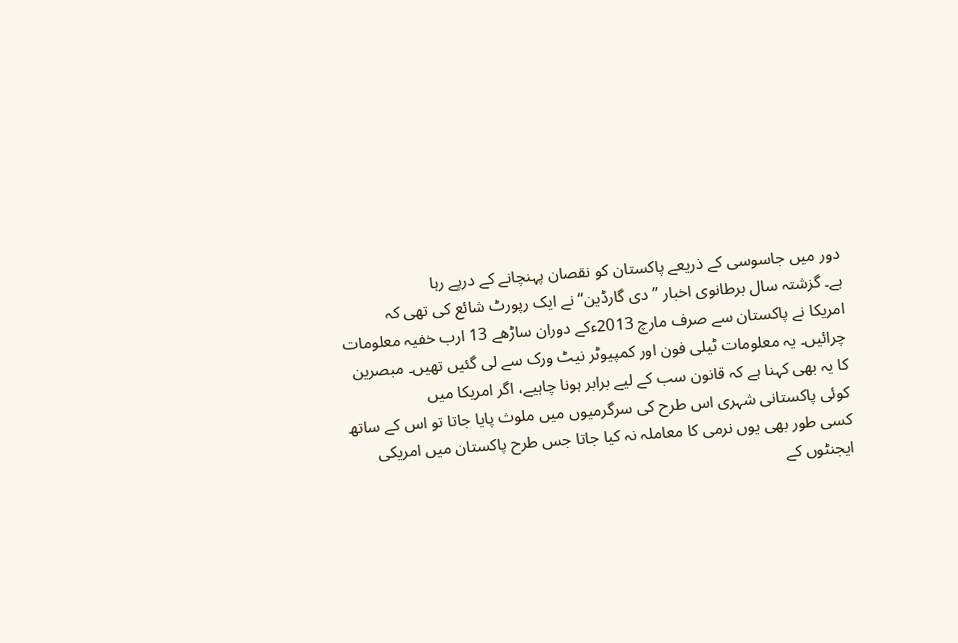دور میں جاسوسی کے ذریعے پاکستان کو نقصان پہنچانے کے درپے رہا
ہے۔ گزشتہ سال برطانوی اخبار ”دی گارڈین“ نے ایک رپورٹ شائع کی تھی کہ
امریکا نے پاکستان سے صرف مارچ 2013ءکے دوران ساڑھے 13 ارب خفیہ معلومات
چرائیں۔ یہ معلومات ٹیلی فون اور کمپیوٹر نیٹ ورک سے لی گئیں تھیں۔ مبصرین
کا یہ بھی کہنا ہے کہ قانون سب کے لیے برابر ہونا چاہیے، اگر امریکا میں
کوئی پاکستانی شہری اس طرح کی سرگرمیوں میں ملوث پایا جاتا تو اس کے ساتھ
کسی طور بھی یوں نرمی کا معاملہ نہ کیا جاتا جس طرح پاکستان میں امریکی
ایجنٹوں کے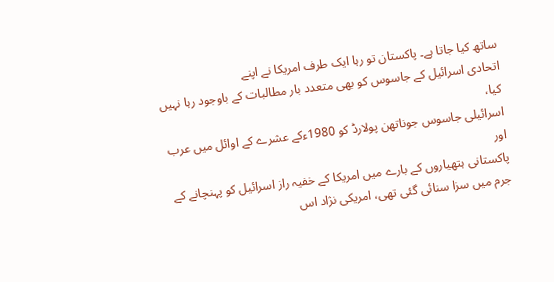ساتھ کیا جاتا ہے۔ پاکستان تو رہا ایک طرف امریکا نے اپنے
اتحادی اسرائیل کے جاسوس کو بھی متعدد بار مطالبات کے باوجود رہا نہیں کیا،
اسرائیلی جاسوس جوناتھن پولارڈ کو 1980ءکے عشرے کے اوائل میں عرب اور
پاکستانی ہتھیاروں کے بارے میں امریکا کے خفیہ راز اسرائیل کو پہنچانے کے
جرم میں سزا سنائی گئی تھی، امریکی نژاد اس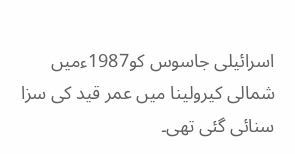اسرائیلی جاسوس کو1987ءمیں
شمالی کیرولینا میں عمر قید کی سزا سنائی گئی تھی۔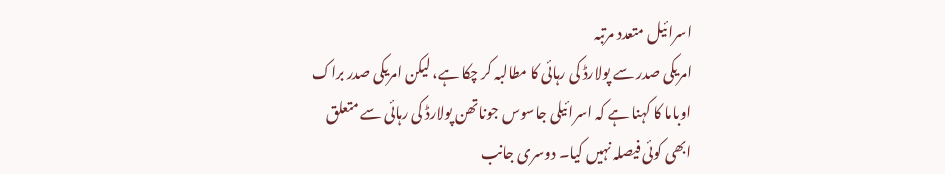اسرائیل متعدد مرتبہ
امریکی صدر سے پولارڈ کی رہائی کا مطالبہ کر چکا ہے، لیکن امریکی صدر براک
اوباما کا کہنا ہے کہ اسرائیلی جاسوس جوناتھن پولارڈ کی رہائی سے متعلق
ابھی کوئی فیصلہ نہیں کیا۔ دوسری جانب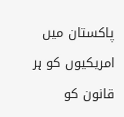پاکستان میں امریکیوں کو ہر قانون کو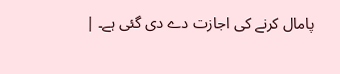پامال کرنے کی اجازت دے دی گئی ہے۔ |